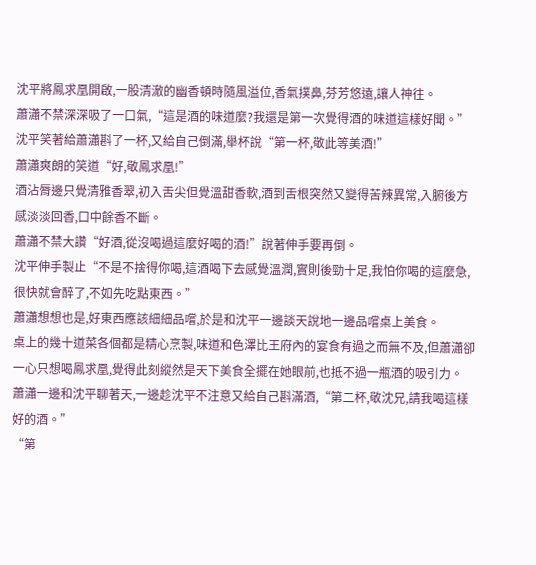沈平將鳳求凰開啟,一股清澈的幽香頓時隨風溢位,香氣撲鼻,芬芳悠遠,讓人神往。
蕭瀟不禁深深吸了一口氣,“這是酒的味道麼?我還是第一次覺得酒的味道這樣好聞。”
沈平笑著給蕭瀟斟了一杯,又給自己倒滿,舉杯說“第一杯,敬此等美酒!”
蕭瀟爽朗的笑道“好,敬鳳求凰!”
酒沾脣邊只覺清雅香翠,初入舌尖但覺溫甜香軟,酒到舌根突然又變得苦辣異常,入腑後方感淡淡回香,口中餘香不斷。
蕭瀟不禁大讚“好酒,從沒喝過這麼好喝的酒!”說著伸手要再倒。
沈平伸手製止“不是不捨得你喝,這酒喝下去感覺溫潤,實則後勁十足,我怕你喝的這麼急,很快就會醉了,不如先吃點東西。”
蕭瀟想想也是,好東西應該細細品嚐,於是和沈平一邊談天說地一邊品嚐桌上美食。
桌上的幾十道菜各個都是精心烹製,味道和色澤比王府內的宴食有過之而無不及,但蕭瀟卻一心只想喝鳳求凰,覺得此刻縱然是天下美食全擺在她眼前,也抵不過一瓶酒的吸引力。
蕭瀟一邊和沈平聊著天,一邊趁沈平不注意又給自己斟滿酒,“第二杯,敬沈兄,請我喝這樣好的酒。”
“第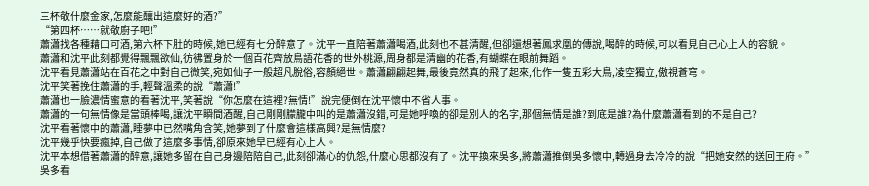三杯敬什麼金家,怎麼能釀出這麼好的酒?”
“第四杯……就敬廚子吧!”
蕭瀟找各種藉口可酒,第六杯下肚的時候,她已經有七分醉意了。沈平一直陪著蕭瀟喝酒,此刻也不甚清醒,但卻還想著鳳求凰的傳說,喝醉的時候,可以看見自己心上人的容貌。
蕭瀟和沈平此刻都覺得飄飄欲仙,彷彿置身於一個百花齊放鳥語花香的世外桃源,周身都是清幽的花香,有蝴蝶在眼前舞蹈。
沈平看見蕭瀟站在百花之中對自己微笑,宛如仙子一般超凡脫俗,容顏絕世。蕭瀟翩翩起舞,最後竟然真的飛了起來,化作一隻五彩大鳥,凌空獨立,傲視蒼穹。
沈平笑著挽住蕭瀟的手,輕聲溫柔的說“蕭瀟!”
蕭瀟也一臉濃情蜜意的看著沈平,笑著說“你怎麼在這裡?無情!”說完便倒在沈平懷中不省人事。
蕭瀟的一句無情像是當頭棒喝,讓沈平瞬間酒醒,自己剛剛朦朧中叫的是蕭瀟沒錯,可是她呼喚的卻是別人的名字,那個無情是誰?到底是誰?為什麼蕭瀟看到的不是自己?
沈平看著懷中的蕭瀟,睡夢中已然嘴角含笑,她夢到了什麼會這樣高興?是無情麼?
沈平幾乎快要瘋掉,自己做了這麼多事情,卻原來她早已經有心上人。
沈平本想借著蕭瀟的醉意,讓她多留在自己身邊陪陪自己,此刻卻滿心的仇怨,什麼心思都沒有了。沈平換來吳多,將蕭瀟推倒吳多懷中,轉過身去冷冷的說“把她安然的送回王府。”
吳多看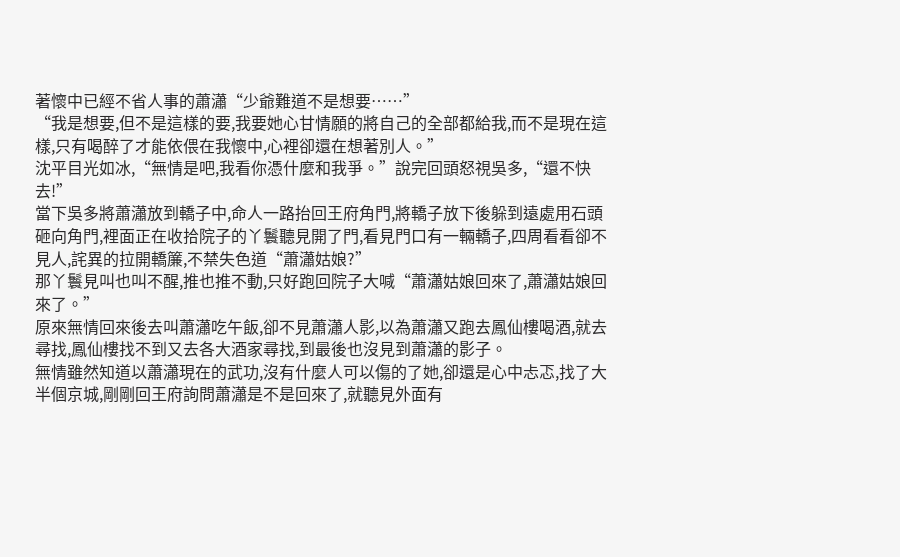著懷中已經不省人事的蕭瀟“少爺難道不是想要……”
“我是想要,但不是這樣的要,我要她心甘情願的將自己的全部都給我,而不是現在這樣,只有喝醉了才能依偎在我懷中,心裡卻還在想著別人。”
沈平目光如冰,“無情是吧,我看你憑什麼和我爭。”說完回頭怒視吳多,“還不快去!”
當下吳多將蕭瀟放到轎子中,命人一路抬回王府角門,將轎子放下後躲到遠處用石頭砸向角門,裡面正在收拾院子的丫鬟聽見開了門,看見門口有一輛轎子,四周看看卻不見人,詫異的拉開轎簾,不禁失色道“蕭瀟姑娘?”
那丫鬟見叫也叫不醒,推也推不動,只好跑回院子大喊“蕭瀟姑娘回來了,蕭瀟姑娘回來了。”
原來無情回來後去叫蕭瀟吃午飯,卻不見蕭瀟人影,以為蕭瀟又跑去鳳仙樓喝酒,就去尋找,鳳仙樓找不到又去各大酒家尋找,到最後也沒見到蕭瀟的影子。
無情雖然知道以蕭瀟現在的武功,沒有什麼人可以傷的了她,卻還是心中忐忑,找了大半個京城,剛剛回王府詢問蕭瀟是不是回來了,就聽見外面有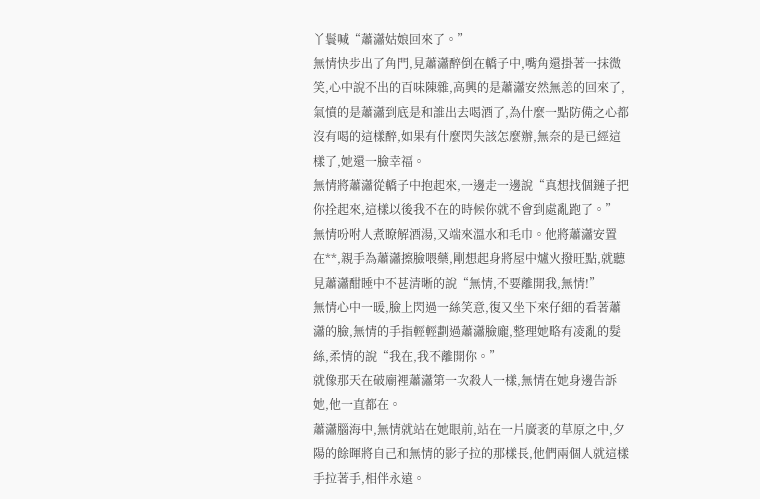丫鬟喊“蕭瀟姑娘回來了。”
無情快步出了角門,見蕭瀟醉倒在轎子中,嘴角還掛著一抹微笑,心中說不出的百味陳雜,高興的是蕭瀟安然無恙的回來了,氣憤的是蕭瀟到底是和誰出去喝酒了,為什麼一點防備之心都沒有喝的這樣醉,如果有什麼閃失該怎麼辦,無奈的是已經這樣了,她還一臉幸福。
無情將蕭瀟從轎子中抱起來,一邊走一邊說“真想找個鏈子把你拴起來,這樣以後我不在的時候你就不會到處亂跑了。”
無情吩咐人煮瞭解酒湯,又端來溫水和毛巾。他將蕭瀟安置在**,親手為蕭瀟擦臉喂藥,剛想起身將屋中爐火撥旺點,就聽見蕭瀟酣睡中不甚清晰的說“無情,不要離開我,無情!”
無情心中一暖,臉上閃過一絲笑意,復又坐下來仔細的看著蕭瀟的臉,無情的手指輕輕劃過蕭瀟臉龐,整理她略有凌亂的髮絲,柔情的說“我在,我不離開你。”
就像那天在破廟裡蕭瀟第一次殺人一樣,無情在她身邊告訴她,他一直都在。
蕭瀟腦海中,無情就站在她眼前,站在一片廣袤的草原之中,夕陽的餘暉將自己和無情的影子拉的那樣長,他們兩個人就這樣手拉著手,相伴永遠。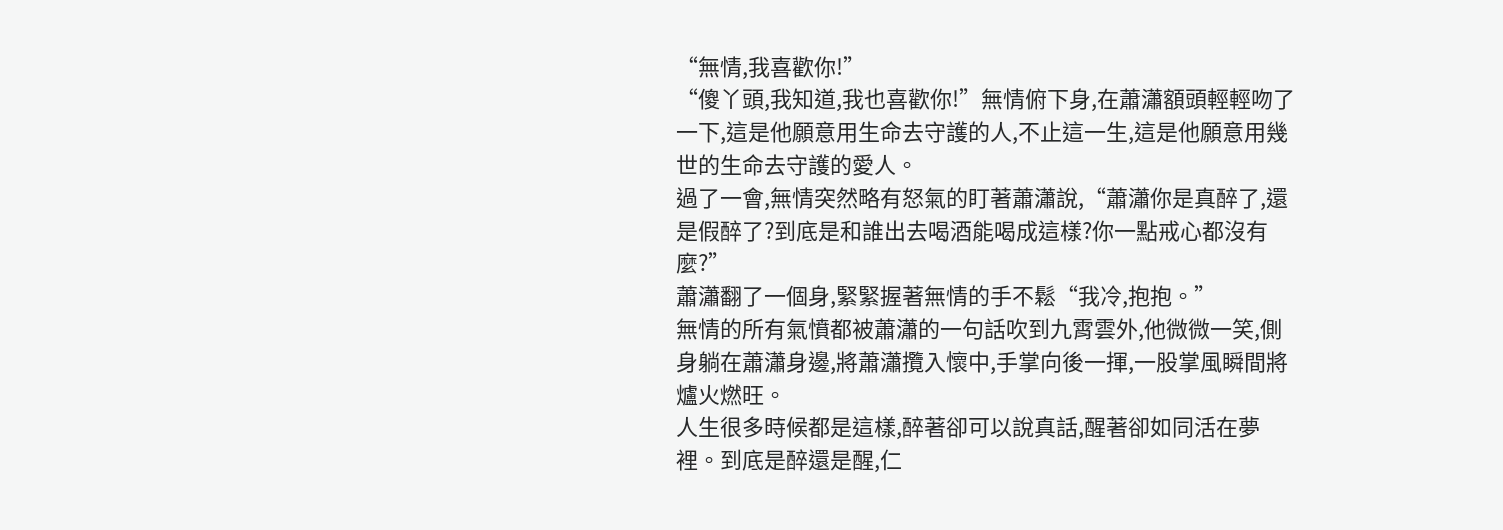“無情,我喜歡你!”
“傻丫頭,我知道,我也喜歡你!”無情俯下身,在蕭瀟額頭輕輕吻了一下,這是他願意用生命去守護的人,不止這一生,這是他願意用幾世的生命去守護的愛人。
過了一會,無情突然略有怒氣的盯著蕭瀟說,“蕭瀟你是真醉了,還是假醉了?到底是和誰出去喝酒能喝成這樣?你一點戒心都沒有麼?”
蕭瀟翻了一個身,緊緊握著無情的手不鬆“我冷,抱抱。”
無情的所有氣憤都被蕭瀟的一句話吹到九霄雲外,他微微一笑,側身躺在蕭瀟身邊,將蕭瀟攬入懷中,手掌向後一揮,一股掌風瞬間將爐火燃旺。
人生很多時候都是這樣,醉著卻可以說真話,醒著卻如同活在夢裡。到底是醉還是醒,仁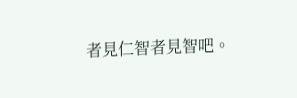者見仁智者見智吧。